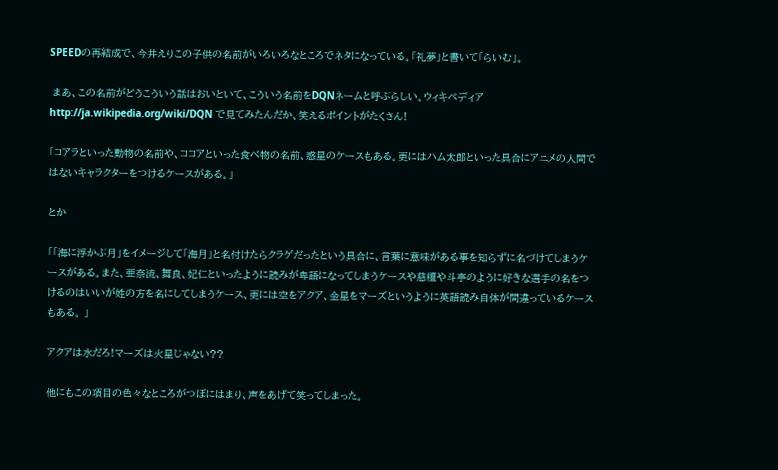SPEEDの再結成で、今井えりこの子供の名前がいろいろなところでネタになっている。「礼夢」と書いて「らいむ」。

 まあ、この名前がどうこういう話はおいといて、こういう名前をDQNネームと呼ぶらしい。ウィキペディア http://ja.wikipedia.org/wiki/DQN で見てみたんだか、笑えるポイントがたくさん!

「コアラといった動物の名前や、ココアといった食べ物の名前、惑星のケースもある。更にはハム太郎といった具合にアニメの人間ではないキャラクターをつけるケースがある。」

とか

「「海に浮かぶ月」をイメージして「海月」と名付けたらクラゲだったという具合に、言葉に意味がある事を知らずに名づけてしまうケースがある。また、亜奈流、舞良、妃仁といったように読みが卑語になってしまうケースや慈檀や斗亭のように好きな選手の名をつけるのはいいが姓の方を名にしてしまうケース、更には空をアクア、金星をマーズというように英語読み自体が間違っているケースもある。 」

アクアは水だろ!マーズは火星じゃない??

他にもこの項目の色々なところがつぼにはまり、声をあげて笑ってしまった。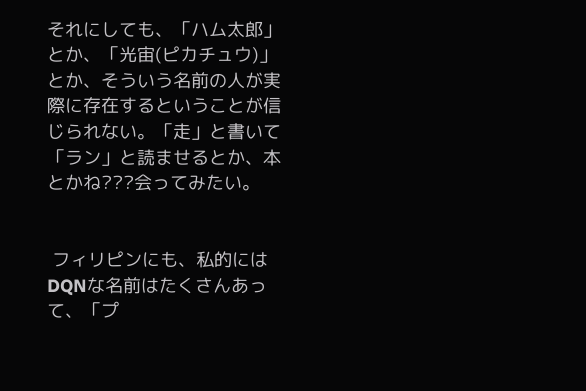それにしても、「ハム太郎」とか、「光宙(ピカチュウ)」とか、そういう名前の人が実際に存在するということが信じられない。「走」と書いて「ラン」と読ませるとか、本とかね???会ってみたい。


 フィリピンにも、私的にはDQNな名前はたくさんあって、「プ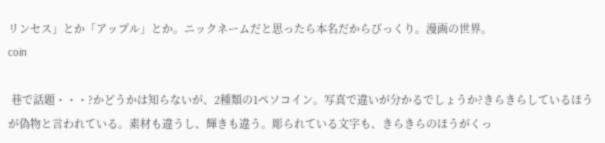リンセス」とか「アップル」とか。ニックネームだと思ったら本名だからびっくり。漫画の世界。
coin

 巷で話題・・・?かどうかは知らないが、2種類の1ペソコイン。写真で違いが分かるでしょうか?きらきらしているほうが偽物と言われている。素材も違うし、輝きも違う。彫られている文字も、きらきらのほうがくっ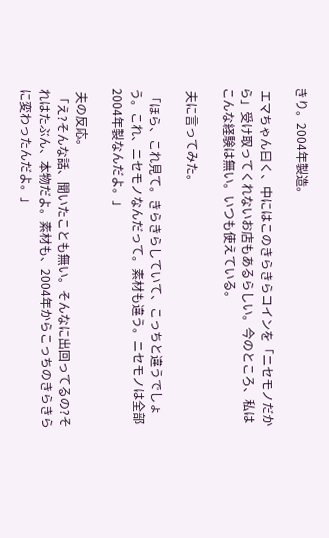きり。2004年製造。

 エマちゃん曰く、中にはこのきらきらコインを「ニセモノだから」受け取ってくれないお店もあるらしい。今のところ、私はこんな経験は無い。いつも使えている。

 夫に言ってみた。

 「ほら、これ見て。きらきらしていて、こっちと違うでしょう。これ、ニセモノなんだって。素材も違う。ニセモノは全部2004年製なんだよ。」

 夫の反応。
 「え?そんな話、聞いたことも無い。そんなに出回ってるの?それはたぶん、本物だよ。素材も、2004年からこっちのきらきらに変わったんだよ。」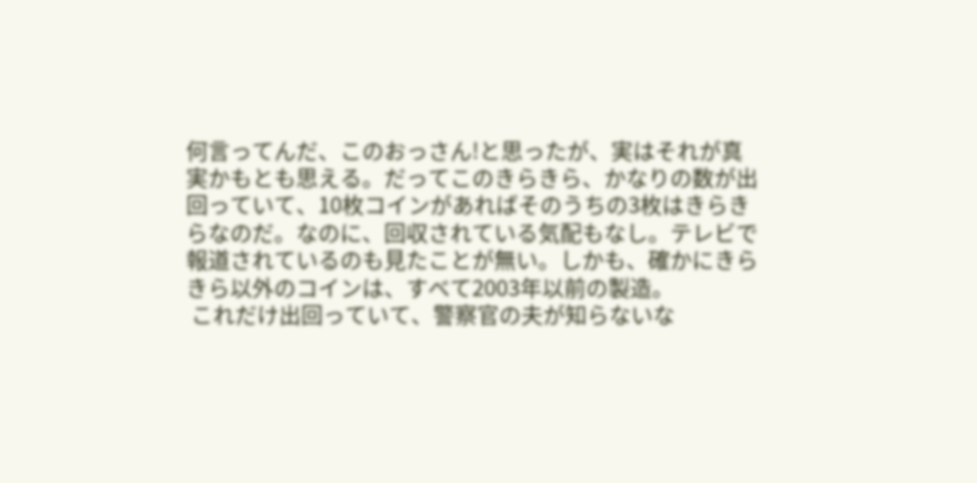何言ってんだ、このおっさん!と思ったが、実はそれが真実かもとも思える。だってこのきらきら、かなりの数が出回っていて、10枚コインがあればそのうちの3枚はきらきらなのだ。なのに、回収されている気配もなし。テレビで報道されているのも見たことが無い。しかも、確かにきらきら以外のコインは、すべて2003年以前の製造。
 これだけ出回っていて、警察官の夫が知らないな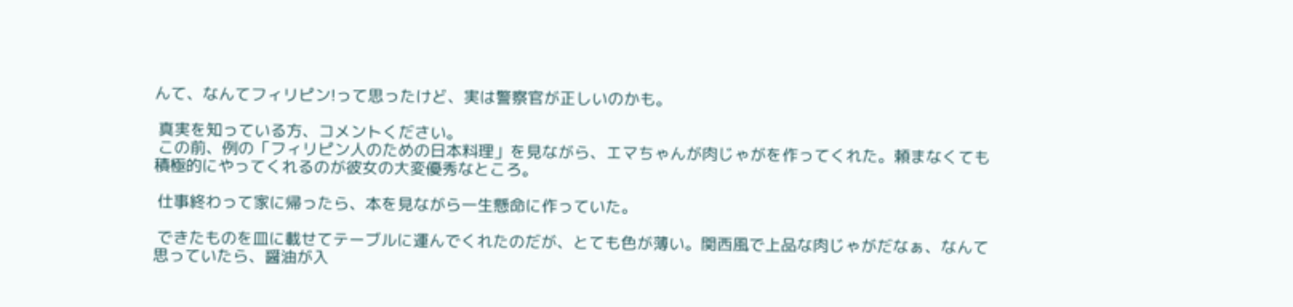んて、なんてフィリピン!って思ったけど、実は警察官が正しいのかも。

 真実を知っている方、コメントください。
 この前、例の「フィリピン人のための日本料理」を見ながら、エマちゃんが肉じゃがを作ってくれた。頼まなくても積極的にやってくれるのが彼女の大変優秀なところ。

 仕事終わって家に帰ったら、本を見ながら一生懸命に作っていた。

 できたものを皿に載せてテーブルに運んでくれたのだが、とても色が薄い。関西風で上品な肉じゃがだなぁ、なんて思っていたら、醤油が入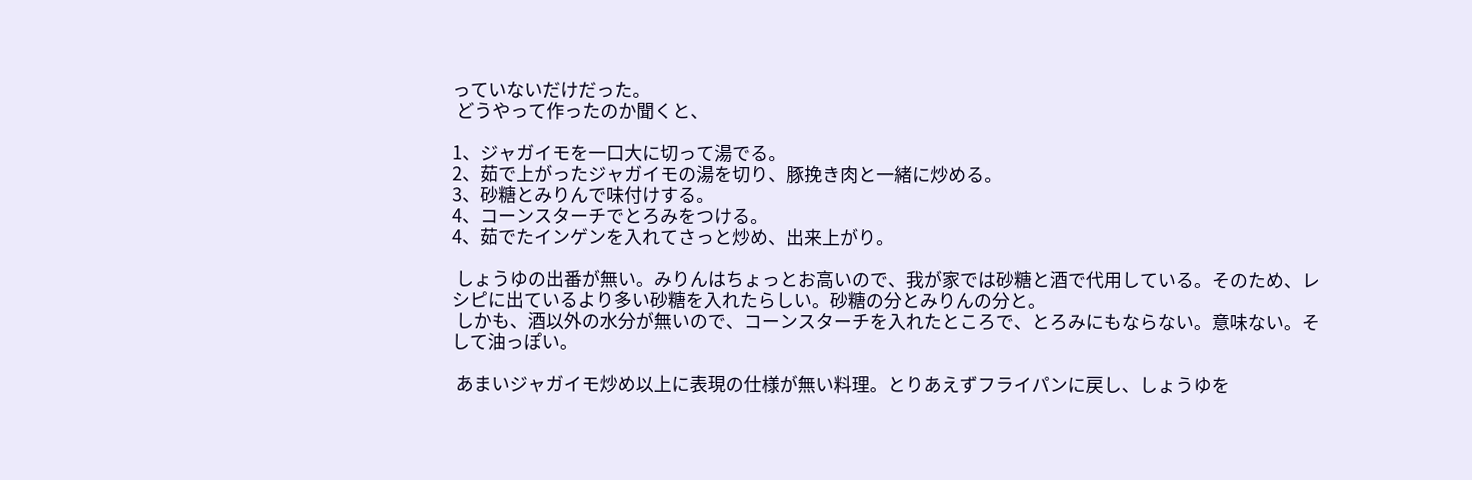っていないだけだった。
 どうやって作ったのか聞くと、

1、ジャガイモを一口大に切って湯でる。
2、茹で上がったジャガイモの湯を切り、豚挽き肉と一緒に炒める。
3、砂糖とみりんで味付けする。
4、コーンスターチでとろみをつける。
4、茹でたインゲンを入れてさっと炒め、出来上がり。

 しょうゆの出番が無い。みりんはちょっとお高いので、我が家では砂糖と酒で代用している。そのため、レシピに出ているより多い砂糖を入れたらしい。砂糖の分とみりんの分と。
 しかも、酒以外の水分が無いので、コーンスターチを入れたところで、とろみにもならない。意味ない。そして油っぽい。

 あまいジャガイモ炒め以上に表現の仕様が無い料理。とりあえずフライパンに戻し、しょうゆを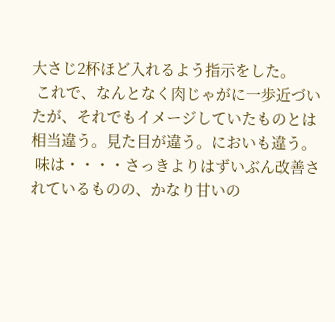大さじ2杯ほど入れるよう指示をした。
 これで、なんとなく肉じゃがに一歩近づいたが、それでもイメージしていたものとは相当違う。見た目が違う。においも違う。
 味は・・・・さっきよりはずいぶん改善されているものの、かなり甘いの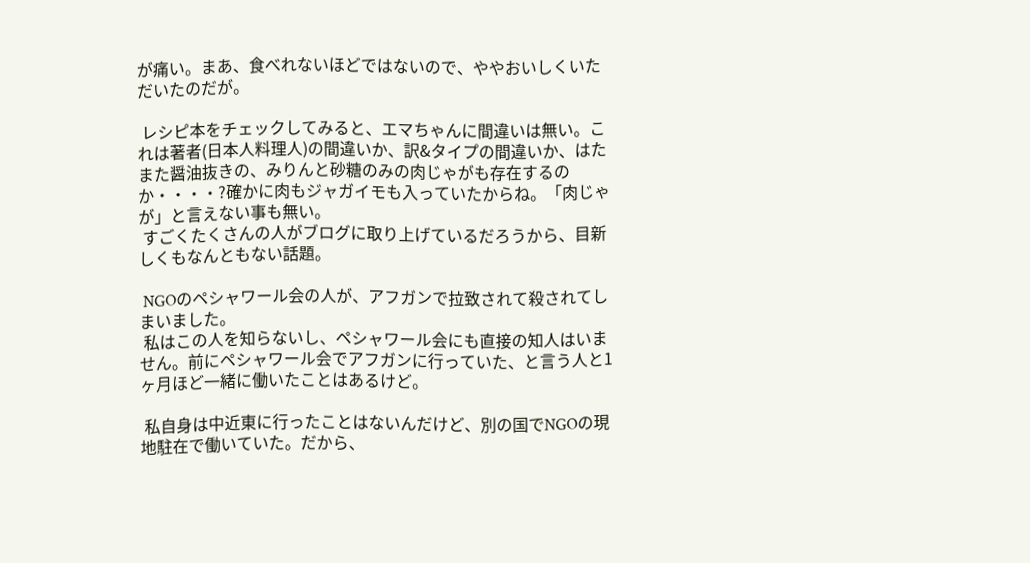が痛い。まあ、食べれないほどではないので、ややおいしくいただいたのだが。

 レシピ本をチェックしてみると、エマちゃんに間違いは無い。これは著者(日本人料理人)の間違いか、訳&タイプの間違いか、はたまた醤油抜きの、みりんと砂糖のみの肉じゃがも存在するのか・・・・?確かに肉もジャガイモも入っていたからね。「肉じゃが」と言えない事も無い。
 すごくたくさんの人がブログに取り上げているだろうから、目新しくもなんともない話題。

 NGOのペシャワール会の人が、アフガンで拉致されて殺されてしまいました。
 私はこの人を知らないし、ペシャワール会にも直接の知人はいません。前にペシャワール会でアフガンに行っていた、と言う人と1ヶ月ほど一緒に働いたことはあるけど。

 私自身は中近東に行ったことはないんだけど、別の国でNGOの現地駐在で働いていた。だから、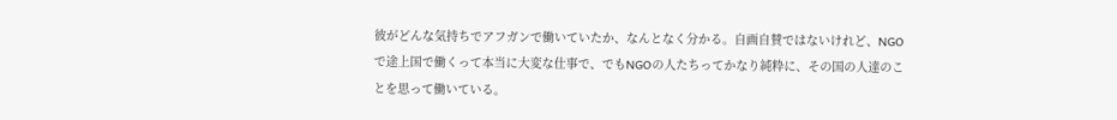彼がどんな気持ちでアフガンで働いていたか、なんとなく分かる。自画自賛ではないけれど、NGOで途上国で働くって本当に大変な仕事で、でもNGOの人たちってかなり純粋に、その国の人達のことを思って働いている。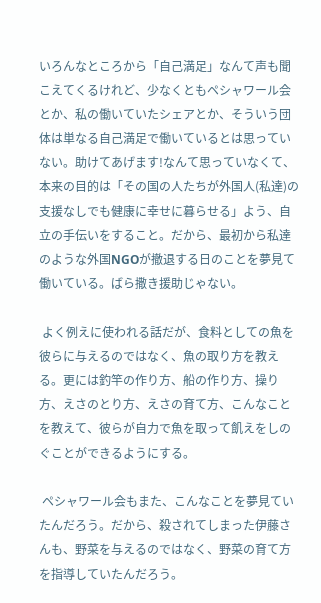いろんなところから「自己満足」なんて声も聞こえてくるけれど、少なくともペシャワール会とか、私の働いていたシェアとか、そういう団体は単なる自己満足で働いているとは思っていない。助けてあげます!なんて思っていなくて、本来の目的は「その国の人たちが外国人(私達)の支援なしでも健康に幸せに暮らせる」よう、自立の手伝いをすること。だから、最初から私達のような外国NGOが撤退する日のことを夢見て働いている。ばら撒き援助じゃない。

 よく例えに使われる話だが、食料としての魚を彼らに与えるのではなく、魚の取り方を教える。更には釣竿の作り方、船の作り方、操り方、えさのとり方、えさの育て方、こんなことを教えて、彼らが自力で魚を取って飢えをしのぐことができるようにする。

 ペシャワール会もまた、こんなことを夢見ていたんだろう。だから、殺されてしまった伊藤さんも、野菜を与えるのではなく、野菜の育て方を指導していたんだろう。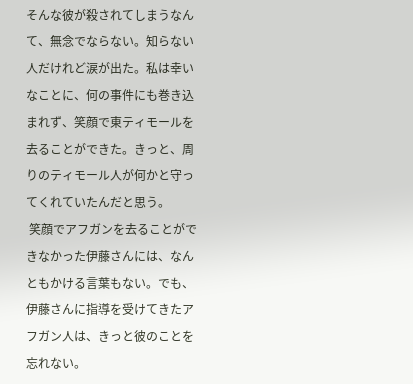そんな彼が殺されてしまうなんて、無念でならない。知らない人だけれど涙が出た。私は幸いなことに、何の事件にも巻き込まれず、笑顔で東ティモールを去ることができた。きっと、周りのティモール人が何かと守ってくれていたんだと思う。
 笑顔でアフガンを去ることができなかった伊藤さんには、なんともかける言葉もない。でも、伊藤さんに指導を受けてきたアフガン人は、きっと彼のことを忘れない。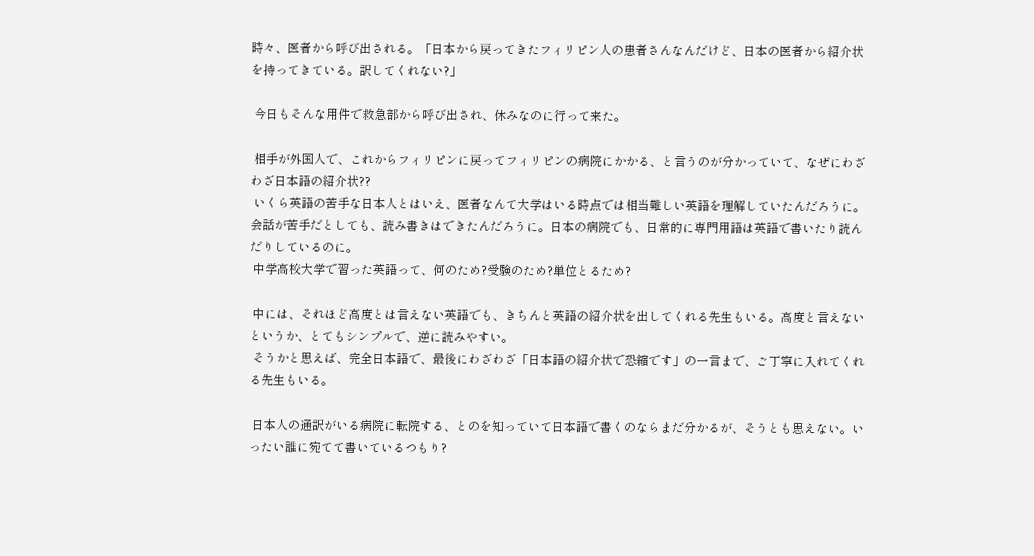時々、医者から呼び出される。「日本から戻ってきたフィリピン人の患者さんなんだけど、日本の医者から紹介状を持ってきている。訳してくれない?」

 今日もそんな用件で救急部から呼び出され、休みなのに行って来た。

 相手が外国人で、これからフィリピンに戻ってフィリピンの病院にかかる、と言うのが分かっていて、なぜにわざわざ日本語の紹介状??
 いくら英語の苦手な日本人とはいえ、医者なんて大学はいる時点では相当難しい英語を理解していたんだろうに。会話が苦手だとしても、読み書きはできたんだろうに。日本の病院でも、日常的に専門用語は英語で書いたり読んだりしているのに。
 中学高校大学で習った英語って、何のため?受験のため?単位とるため?

 中には、それほど高度とは言えない英語でも、きちんと英語の紹介状を出してくれる先生もいる。高度と言えないというか、とてもシンプルで、逆に読みやすい。
 そうかと思えば、完全日本語で、最後にわざわざ「日本語の紹介状で恐縮です」の一言まで、ご丁寧に入れてくれる先生もいる。

 日本人の通訳がいる病院に転院する、とのを知っていて日本語で書くのならまだ分かるが、そうとも思えない。いったい誰に宛てて書いているつもり?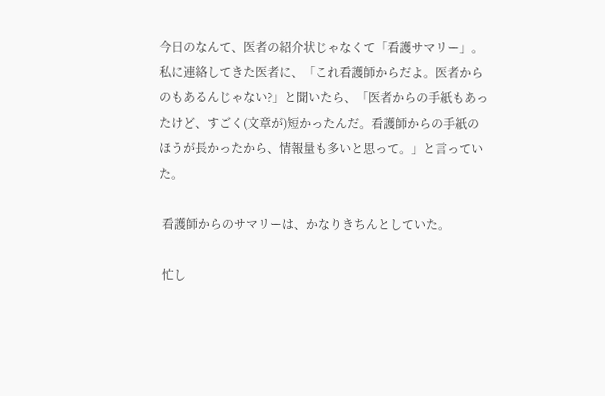今日のなんて、医者の紹介状じゃなくて「看護サマリー」。私に連絡してきた医者に、「これ看護師からだよ。医者からのもあるんじゃない?」と聞いたら、「医者からの手紙もあったけど、すごく(文章が)短かったんだ。看護師からの手紙のほうが長かったから、情報量も多いと思って。」と言っていた。

 看護師からのサマリーは、かなりきちんとしていた。

 忙し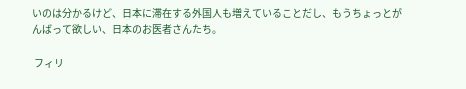いのは分かるけど、日本に滞在する外国人も増えていることだし、もうちょっとがんばって欲しい、日本のお医者さんたち。

 フィリ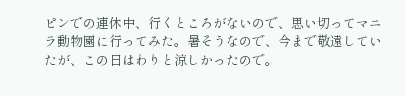ピンでの連休中、行くところがないので、思い切ってマニラ動物園に行ってみた。暑そうなので、今まで敬遠していたが、この日はわりと涼しかったので。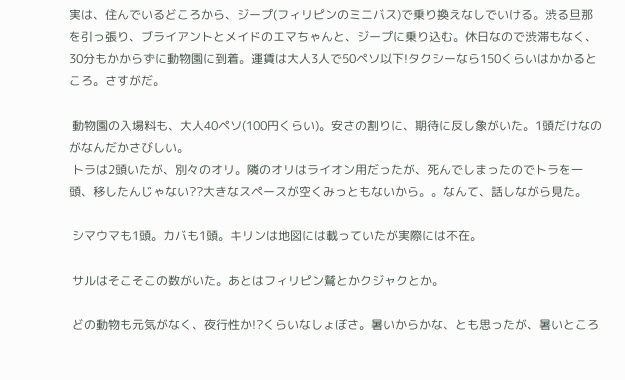実は、住んでいるどころから、ジープ(フィリピンのミニバス)で乗り換えなしでいける。渋る旦那を引っ張り、ブライアントとメイドのエマちゃんと、ジープに乗り込む。休日なので渋滞もなく、30分もかからずに動物園に到着。運賃は大人3人で50ペソ以下!タクシーなら150くらいはかかるところ。さすがだ。

 動物園の入場料も、大人40ペソ(100円くらい)。安さの割りに、期待に反し象がいた。1頭だけなのがなんだかさびしい。
 トラは2頭いたが、別々のオリ。隣のオリはライオン用だったが、死んでしまったのでトラを一頭、移したんじゃない??大きなスペースが空くみっともないから。。なんて、話しながら見た。

 シマウマも1頭。カバも1頭。キリンは地図には載っていたが実際には不在。

 サルはそこそこの数がいた。あとはフィリピン鷲とかクジャクとか。

 どの動物も元気がなく、夜行性か!?くらいなしょぼさ。暑いからかな、とも思ったが、暑いところ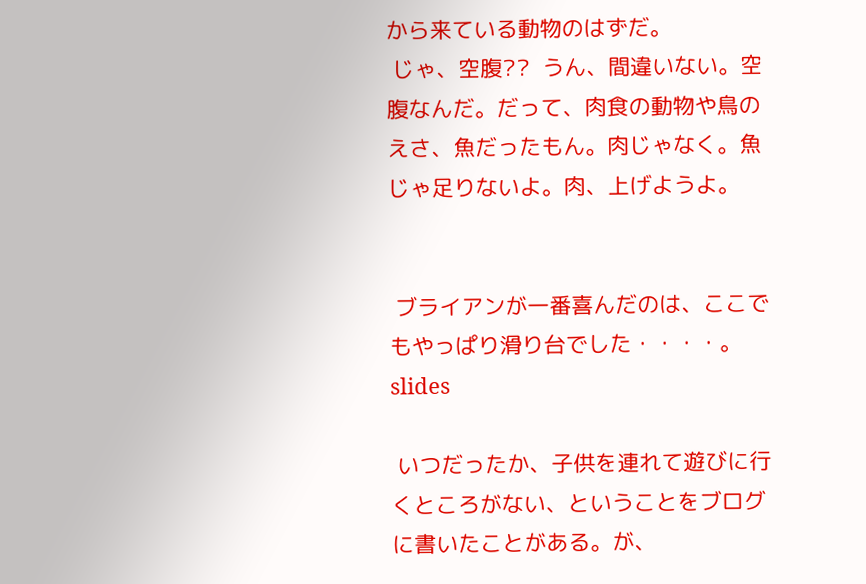から来ている動物のはずだ。
 じゃ、空腹??  うん、間違いない。空腹なんだ。だって、肉食の動物や鳥のえさ、魚だったもん。肉じゃなく。魚じゃ足りないよ。肉、上げようよ。


 ブライアンが一番喜んだのは、ここでもやっぱり滑り台でした・・・・。
slides

 いつだったか、子供を連れて遊びに行くところがない、ということをブログに書いたことがある。が、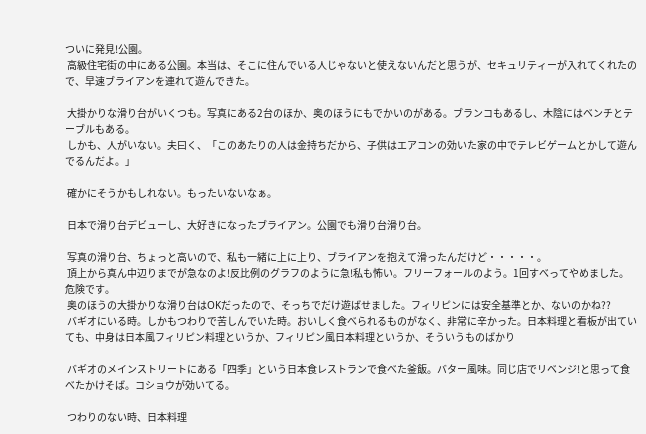ついに発見!公園。
 高級住宅街の中にある公園。本当は、そこに住んでいる人じゃないと使えないんだと思うが、セキュリティーが入れてくれたので、早速ブライアンを連れて遊んできた。

 大掛かりな滑り台がいくつも。写真にある2台のほか、奥のほうにもでかいのがある。ブランコもあるし、木陰にはベンチとテーブルもある。
 しかも、人がいない。夫曰く、「このあたりの人は金持ちだから、子供はエアコンの効いた家の中でテレビゲームとかして遊んでるんだよ。」

 確かにそうかもしれない。もったいないなぁ。

 日本で滑り台デビューし、大好きになったブライアン。公園でも滑り台滑り台。

 写真の滑り台、ちょっと高いので、私も一緒に上に上り、ブライアンを抱えて滑ったんだけど・・・・・。
 頂上から真ん中辺りまでが急なのよ!反比例のグラフのように急!私も怖い。フリーフォールのよう。1回すべってやめました。危険です。
 奥のほうの大掛かりな滑り台はOKだったので、そっちでだけ遊ばせました。フィリピンには安全基準とか、ないのかね??
 バギオにいる時。しかもつわりで苦しんでいた時。おいしく食べられるものがなく、非常に辛かった。日本料理と看板が出ていても、中身は日本風フィリピン料理というか、フィリピン風日本料理というか、そういうものばかり

 バギオのメインストリートにある「四季」という日本食レストランで食べた釜飯。バター風味。同じ店でリベンジ!と思って食べたかけそば。コショウが効いてる。

 つわりのない時、日本料理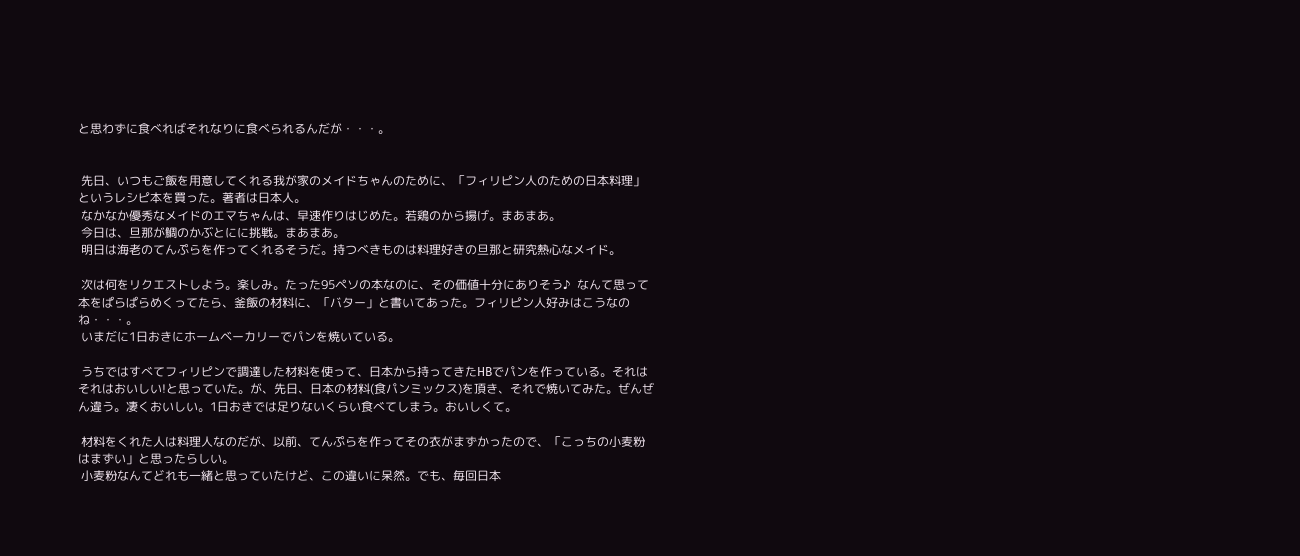と思わずに食べればそれなりに食べられるんだが・・・。


 先日、いつもご飯を用意してくれる我が家のメイドちゃんのために、「フィリピン人のための日本料理」というレシピ本を買った。著者は日本人。
 なかなか優秀なメイドのエマちゃんは、早速作りはじめた。若鶏のから揚げ。まあまあ。
 今日は、旦那が鯛のかぶとにに挑戦。まあまあ。
 明日は海老のてんぷらを作ってくれるそうだ。持つべきものは料理好きの旦那と研究熱心なメイド。

 次は何をリクエストしよう。楽しみ。たった95ペソの本なのに、その価値十分にありそう♪  なんて思って本をぱらぱらめくってたら、釜飯の材料に、「バター」と書いてあった。フィリピン人好みはこうなのね・・・。
 いまだに1日おきにホームベーカリーでパンを焼いている。

 うちではすべてフィリピンで調達した材料を使って、日本から持ってきたHBでパンを作っている。それはそれはおいしい!と思っていた。が、先日、日本の材料(食パンミックス)を頂き、それで焼いてみた。ぜんぜん違う。凄くおいしい。1日おきでは足りないくらい食べてしまう。おいしくて。

 材料をくれた人は料理人なのだが、以前、てんぷらを作ってその衣がまずかったので、「こっちの小麦粉はまずい」と思ったらしい。
 小麦粉なんてどれも一緒と思っていたけど、この違いに呆然。でも、毎回日本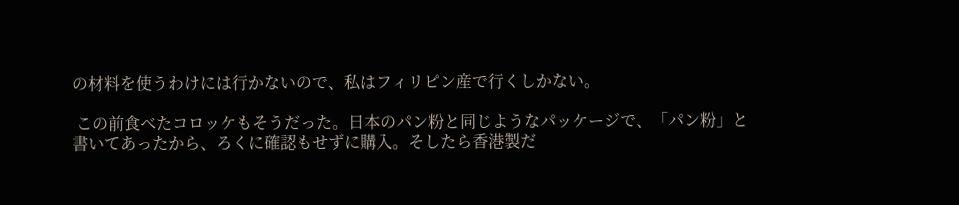の材料を使うわけには行かないので、私はフィリピン産で行くしかない。

 この前食べたコロッケもそうだった。日本のパン粉と同じようなパッケージで、「パン粉」と書いてあったから、ろくに確認もせずに購入。そしたら香港製だ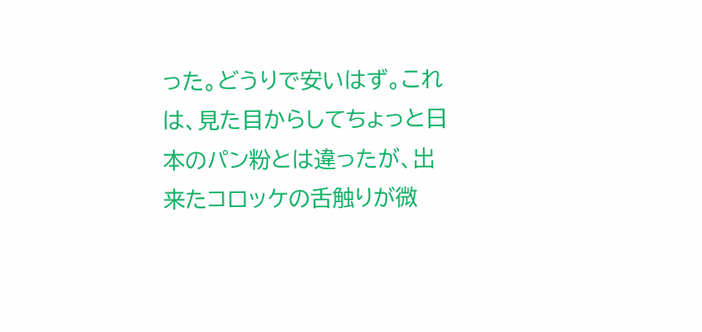った。どうりで安いはず。これは、見た目からしてちょっと日本のパン粉とは違ったが、出来たコロッケの舌触りが微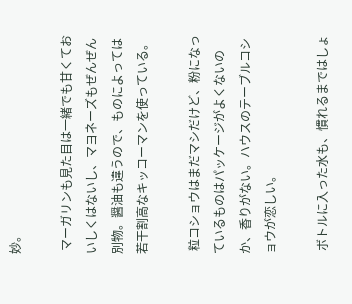妙。

 マーガリンも見た目は一緒でも甘くておいしくはないし、マヨネーズもぜんぜん別物。醤油も違うので、ものによっては若干割高なキッコーマンを使っている。

 粒コショウはまだマシだけど、粉になっているものはパッケージがよくないのか、香りがない。ハウスのテーブルコショウが恋しい。

 ボトルに入った水も、慣れるまではしょ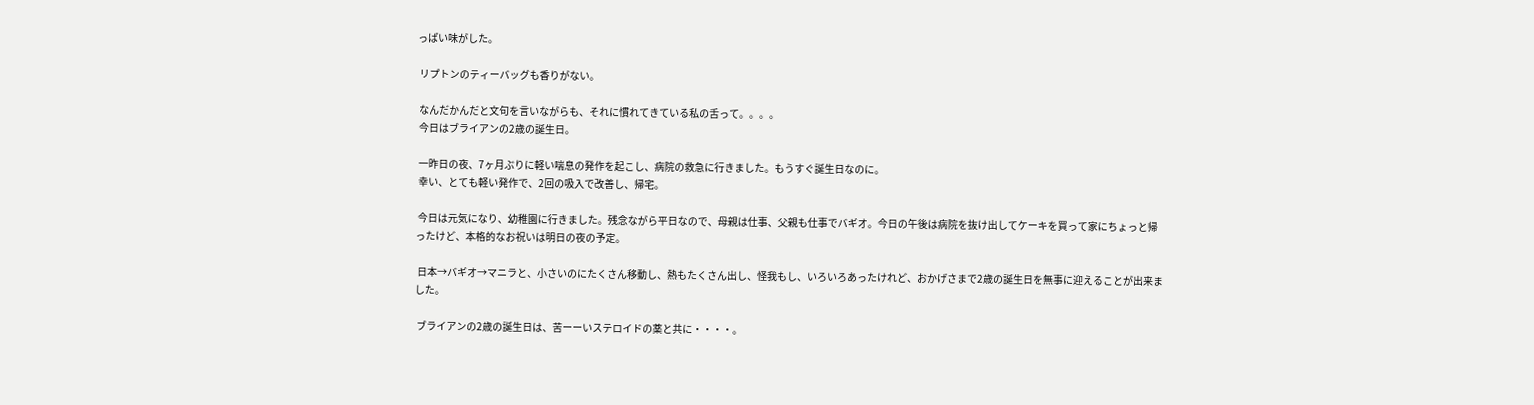っぱい味がした。

 リプトンのティーバッグも香りがない。

 なんだかんだと文句を言いながらも、それに慣れてきている私の舌って。。。。
 今日はブライアンの2歳の誕生日。

 一昨日の夜、7ヶ月ぶりに軽い喘息の発作を起こし、病院の救急に行きました。もうすぐ誕生日なのに。
 幸い、とても軽い発作で、2回の吸入で改善し、帰宅。

 今日は元気になり、幼稚園に行きました。残念ながら平日なので、母親は仕事、父親も仕事でバギオ。今日の午後は病院を抜け出してケーキを買って家にちょっと帰ったけど、本格的なお祝いは明日の夜の予定。

 日本→バギオ→マニラと、小さいのにたくさん移動し、熱もたくさん出し、怪我もし、いろいろあったけれど、おかげさまで2歳の誕生日を無事に迎えることが出来ました。

 ブライアンの2歳の誕生日は、苦ーーいステロイドの薬と共に・・・・。